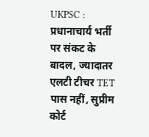UKPSC : प्रधानाचार्य भर्ती पर संकट के बादल, ज्यादातर एलटी टीचर TET पास नहीं, सुप्रीम कोर्ट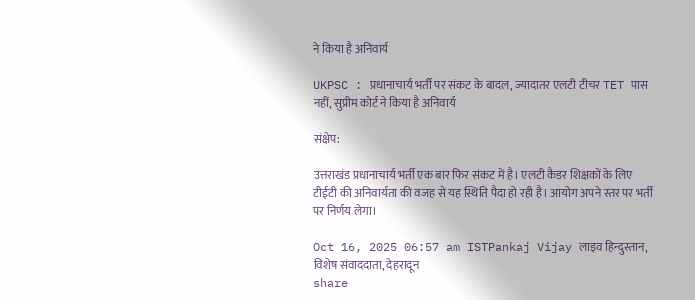ने किया है अनिवार्य

UKPSC : प्रधानाचार्य भर्ती पर संकट के बादल, ज्यादातर एलटी टीचर TET पास नहीं, सुप्रीम कोर्ट ने किया है अनिवार्य

संक्षेप:

उत्तराखंड प्रधानाचार्य भर्ती एक बार फिर संकट में है। एलटी कैडर शिक्षकों के लिए टीईटी की अनिवार्यता की वजह से यह स्थिति पैदा हो रही है। आयोग अपने स्तर पर भर्ती पर निर्णय लेगा।

Oct 16, 2025 06:57 am ISTPankaj Vijay लाइव हिन्दुस्तान, विशेष संवाददाता, देहरादून
share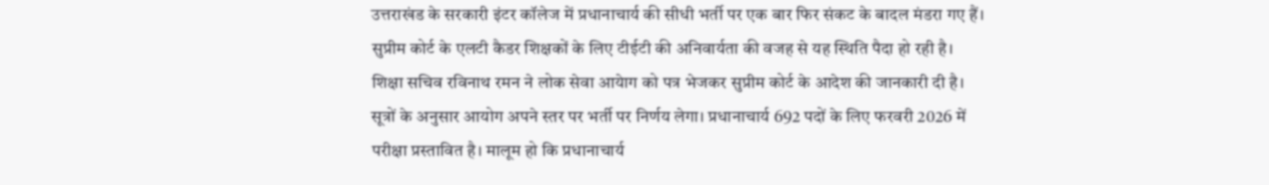उत्तराखंड के सरकारी इंटर कॉलेज में प्रधानाचार्य की सीधी भर्ती पर एक बार फिर संकट के बादल मंडरा गए हैं। सुप्रीम कोर्ट के एलटी कैडर शिक्षकों के लिए टीईटी की अनिवार्यता की वजह से यह स्थिति पैदा हो रही है। शिक्षा सचिव रविनाथ रमन ने लोक सेवा आयेाग को पत्र भेजकर सुप्रीम कोर्ट के आदेश की जानकारी दी है। सूत्रों के अनुसार आयोग अपने स्तर पर भर्ती पर निर्णय लेगा। प्रधानाचार्य 692 पदों के लिए फरवरी 2026 में परीक्षा प्रस्तावित है। मालूम हो कि प्रधानाचार्य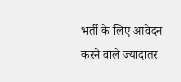भर्ती के लिए आवेदन करने वाले ज्यादातर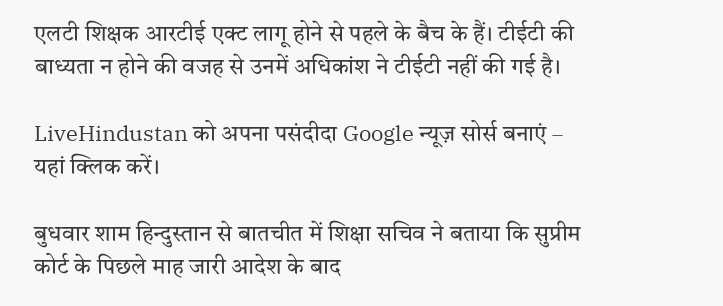एलटी शिक्षक आरटीई एक्ट लागू होने से पहले के बैच के हैं। टीईटी की बाध्यता न होने की वजह से उनमें अधिकांश ने टीईटी नहीं की गई है।

LiveHindustan को अपना पसंदीदा Google न्यूज़ सोर्स बनाएं – यहां क्लिक करें।

बुधवार शाम हिन्दुस्तान से बातचीत में शिक्षा सचिव ने बताया कि सुप्रीम कोर्ट के पिछले माह जारी आदेश के बाद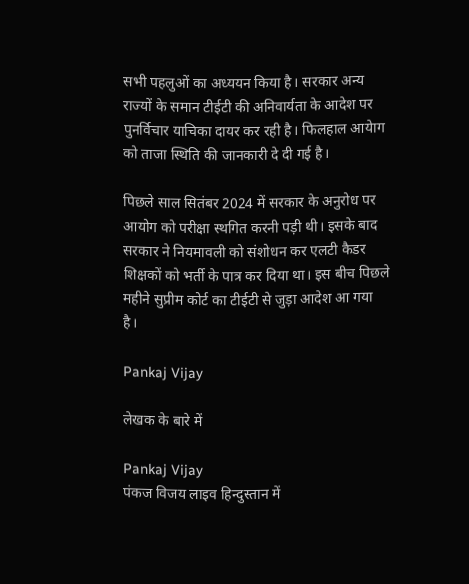सभी पहलुओं का अध्ययन किया है। सरकार अन्य राज्यों के समान टीईटी की अनिवार्यता के आदेश पर पुनर्विचार याचिका दायर कर रही है। फिलहाल आयेाग को ताजा स्थिति की जानकारी दे दी गई है।

पिछले साल सितंबर 2024 में सरकार के अनुरोध पर आयोग को परीक्षा स्थगित करनी पड़ी थी। इसके बाद सरकार ने नियमावली को संशोधन कर एलटी कैडर शिक्षकों को भर्ती के पात्र कर दिया था। इस बीच पिछले महीने सुप्रीम कोर्ट का टीईटी से जुड़ा आदेश आ गया है।

Pankaj Vijay

लेखक के बारे में

Pankaj Vijay
पंकज विजय लाइव हिन्दुस्तान में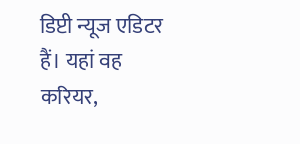डिप्टी न्यूज एडिटर हैं। यहां वह करियर,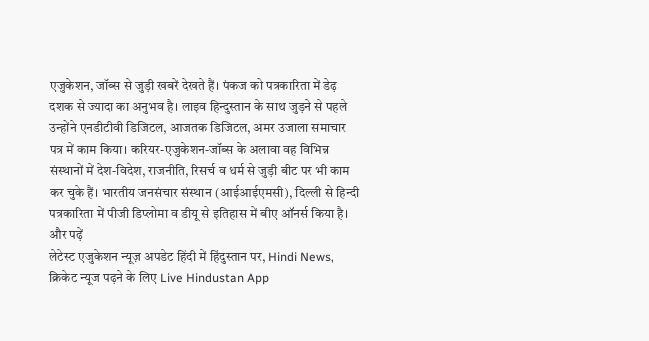एजुकेशन, जॉब्स से जुड़ी खबरें देखते हैं। पंकज को पत्रकारिता में डेढ़ दशक से ज्यादा का अनुभव है। लाइव हिन्दुस्तान के साथ जुड़ने से पहले उन्होंने एनडीटीवी डिजिटल, आजतक डिजिटल, अमर उजाला समाचार पत्र में काम किया। करियर-एजुकेशन-जॉब्स के अलावा वह विभिन्न संस्थानों में देश-विदेश, राजनीति, रिसर्च व धर्म से जुड़ी बीट पर भी काम कर चुके हैं। भारतीय जनसंचार संस्थान (आईआईएमसी), दिल्ली से हिन्दी पत्रकारिता में पीजी डिप्लोमा व डीयू से इतिहास में बीए ऑनर्स किया है। और पढ़ें
लेटेस्ट एजुकेशन न्यूज़ अपडेट हिंदी में हिंदुस्तान पर, Hindi News, क्रिकेट न्यूज पढ़ने के लिए Live Hindustan App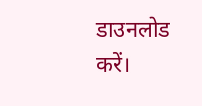डाउनलोड करें।